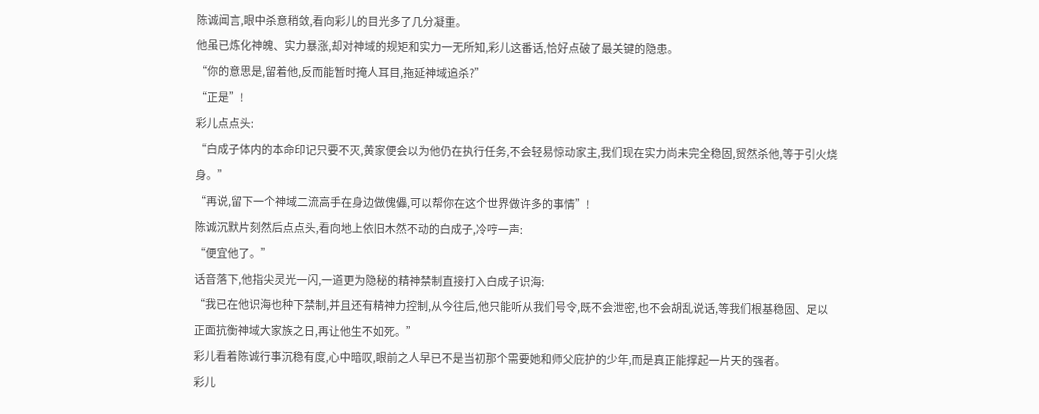陈诚闻言,眼中杀意稍敛,看向彩儿的目光多了几分凝重。
他虽已炼化神魄、实力暴涨,却对神域的规矩和实力一无所知,彩儿这番话,恰好点破了最关键的隐患。
“你的意思是,留着他,反而能暂时掩人耳目,拖延神域追杀?”
“正是”!
彩儿点点头:
“白成子体内的本命印记只要不灭,黄家便会以为他仍在执行任务,不会轻易惊动家主,我们现在实力尚未完全稳固,贸然杀他,等于引火烧身。”
“再说,留下一个神域二流高手在身边做傀儡,可以帮你在这个世界做许多的事情”!
陈诚沉默片刻然后点点头,看向地上依旧木然不动的白成子,冷哼一声:
“便宜他了。”
话音落下,他指尖灵光一闪,一道更为隐秘的精神禁制直接打入白成子识海:
“我已在他识海也种下禁制,并且还有精神力控制,从今往后,他只能听从我们号令,既不会泄密,也不会胡乱说话,等我们根基稳固、足以正面抗衡神域大家族之日,再让他生不如死。”
彩儿看着陈诚行事沉稳有度,心中暗叹,眼前之人早已不是当初那个需要她和师父庇护的少年,而是真正能撑起一片天的强者。
彩儿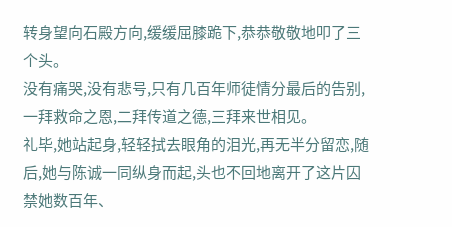转身望向石殿方向,缓缓屈膝跪下,恭恭敬敬地叩了三个头。
没有痛哭,没有悲号,只有几百年师徒情分最后的告别,一拜救命之恩,二拜传道之德,三拜来世相见。
礼毕,她站起身,轻轻拭去眼角的泪光,再无半分留恋,随后,她与陈诚一同纵身而起,头也不回地离开了这片囚禁她数百年、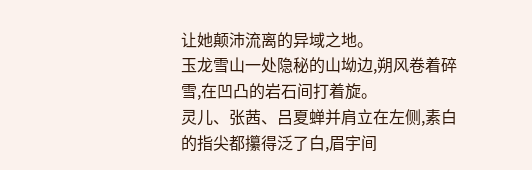让她颠沛流离的异域之地。
玉龙雪山一处隐秘的山坳边,朔风卷着碎雪,在凹凸的岩石间打着旋。
灵儿、张茜、吕夏蝉并肩立在左侧,素白的指尖都攥得泛了白,眉宇间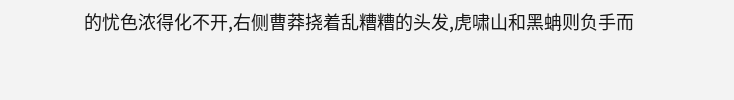的忧色浓得化不开,右侧曹莽挠着乱糟糟的头发,虎啸山和黑蚺则负手而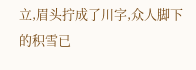立,眉头拧成了川字,众人脚下的积雪已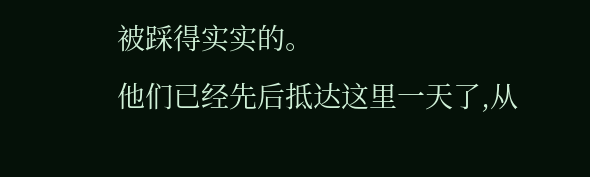被踩得实实的。
他们已经先后抵达这里一天了,从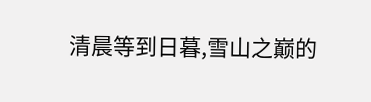清晨等到日暮,雪山之巅的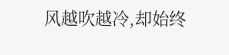风越吹越冷,却始终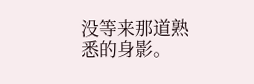没等来那道熟悉的身影。